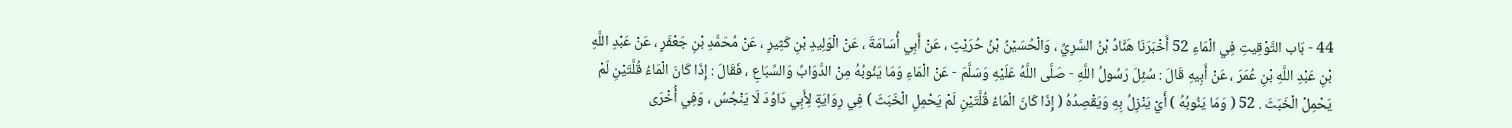44 - بَاب التَّوْقِيتِ فِي الْمَاءِ 52 أَخْبَرَنَا هَنَّادُ بْنُ السَّرِيِّ ، وَالْحُسَيْنُ بْنُ حُرَيْثٍ ، عَنْ أَبِي أُسَامَةَ ، عَنْ الْوَلِيدِ بْنِ كَثِيرٍ ، عَنْ مُحَمَّدِ بْنِ جَعْفَرٍ ، عَنْ عَبْدِ اللَّهِ بْنِ عَبْدِ اللَّهِ بْنِ عُمَرَ ، عَنْ أَبِيهِ قَالَ : سُئِلَ رَسُولُ اللَّهِ - صَلَّى اللَّهُ عَلَيْهِ وَسَلَّمَ - عَنْ الْمَاءِ وَمَا يَنُوبُهُ مِنْ الدَّوَابِّ وَالسِّبَاعِ ، فَقَالَ : إِذَا كَانَ الْمَاءُ قُلَّتَيْنِ لَمْ يَحْمِلْ الْخَبَثَ . 52 ( وَمَا يَنُوبُهُ ) أَيْ يَنْزِلُ بِهِ وَيَقْصِدُهُ ( إِذَا كَانَ الْمَاءُ قُلَّتَيْنِ لَمْ يَحْمِلِ الْخَبَثَ ) فِي رِوَايَةٍ لِأَبِي دَاوُدَ لَا يَنْجُسُ ، وَفِي أُخْرَى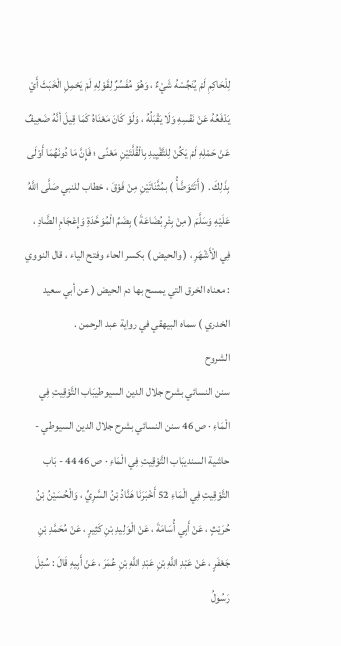لِلْحَاكِمِ لَمْ يُنَجِّسْهُ شَيْءٌ ، وَهُوَ مُفَسِّرٌ لِقَوْلِهِ لَمْ يَحْمِلِ الْخَبَثَ أَيْ يَدْفَعُهُ عَنْ نَفْسِهِ وَلَا يَقْبَلُهُ ، وَلَوْ كَانَ مَعْنَاهُ كَمَا قِيلَ أنَّهُ ضَعِيفٌ عَنْ حَمْلِهِ لَمْ يَكُنْ لِلتَّقْيِيدِ بِالْقُلَّتَيْنِ مَعْنًى ؛ فَإِنَّ مَا دُونَهُمَا أَوْلَى بِذَلِكَ . ( أَتَتَوَضَّأُ ) بمُثَّنَاتَيْنِ مِنْ فَوْقَ ، خطاب للنبي صَلَّى اللَّهُ عَلَيْهِ وَسَلَّمَ ( مِنْ بِئْرِ بُضَاعَةَ ) بِضَمِّ الْمُوَحَّدَةِ وَإِعْجَامِ الضَّادِ ، فِي الْأَشْهَرِ ، ( والحيض ) بكسر الحاء وفتح الياء ، قال النووي : معناه الخرق التي يمسح بها دم الحيض ( عن أبي سعيد الخدري ) سماه البيهقي في رواية عبد الرحمن .
الشروح
سنن النسائي بشرح جلال الدين السيوطيبَاب التَّوْقِيتِ فِي الْمَاءِ · ص 46 سنن النسائي بشرح جلال الدين السيوطي - حاشية السنديبَاب التَّوْقِيتِ فِي الْمَاءِ · ص 46 44 - بَاب التَّوْقِيتِ فِي الْمَاءِ 52 أَخْبَرَنَا هَنَّادُ بْنُ السَّرِيِّ ، وَالْحُسَيْنُ بْنُ حُرَيْثٍ ، عَنْ أَبِي أُسَامَةَ ، عَنْ الْوَلِيدِ بْنِ كَثِيرٍ ، عَنْ مُحَمَّدِ بْنِ جَعْفَرٍ ، عَنْ عَبْدِ اللَّهِ بْنِ عَبْدِ اللَّهِ بْنِ عُمَرَ ، عَنْ أَبِيهِ قَالَ : سُئِلَ رَسُولُ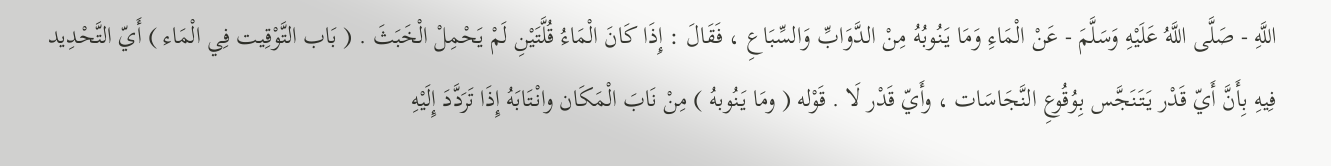اللَّهِ - صَلَّى اللَّهُ عَلَيْهِ وَسَلَّمَ - عَنْ الْمَاءِ وَمَا يَنُوبُهُ مِنْ الدَّوَابِّ وَالسِّبَاعِ ، فَقَالَ : إِذَا كَانَ الْمَاءُ قُلَّتَيْنِ لَمْ يَحْمِلْ الْخَبَثَ . ( بَاب التَّوْقِيت فِي الْمَاء ) أَيّ التَّحْدِيد فِيهِ بِأَنَّ أَيّ قَدْر يَتَنَجَّس بِوُقُوعِ النَّجَاسَات ، وأَيّ قَدْر لَا . قَوْله ( ومَا يَنُوبهُ ) مِنْ نَابَ الْمَكَان وانْتَابَهُ إِذَا تَرَدَّدَ إِلَيْهِ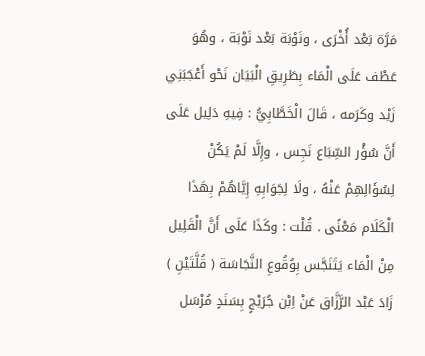مَرَّة بَعْد أُخْرَى ، ونَوْبَة بَعْد نَوْبَة ، وهُوَ عَطْف عَلَى الْمَاء بِطَرِيقِ الْبَيَان نَحْو أَعْجَبَنِي زَيْد وكَرَمه ، قَالَ الْخَطَّابِيُّ : فِيهِ دَلِيل عَلَى أَنَّ سُؤْر السِّبَاع نَجِس ، وإِلَّا لَمْ يَكُنْ لِسُؤَالِهِمْ عَنْهُ ، ولَا لِجَوَابِهِ إِيَّاهُمْ بِهَذَا الْكَلَام مَعْنًى . قُلْت : وكَذَا عَلَى أَنَّ الْقَلِيل مِنْ الْمَاء يَتَنَجَّس بِوُقُوعِ النَّجَاسَة ( قُلَّتَيْنِ ) زَادَ عَبْد الرَّزَّاق عَنْ اِبْن جُرَيْجٍ بِسَنَدٍ مُرْسَل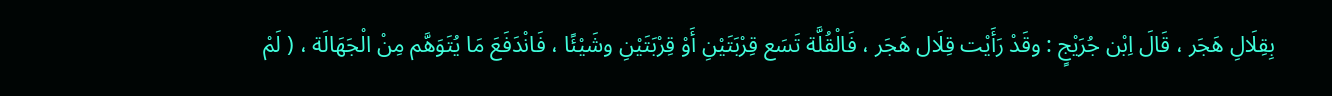بِقِلَالِ هَجَر ، قَالَ اِبْن جُرَيْجٍ : وقَدْ رَأَيْت قِلَال هَجَر ، فَالْقُلَّة تَسَع قِرْبَتَيْنِ أَوْ قِرْبَتَيْنِ وشَيْئًا ، فَانْدَفَعَ مَا يُتَوَهَّم مِنْ الْجَهَالَة ، ( لَمْ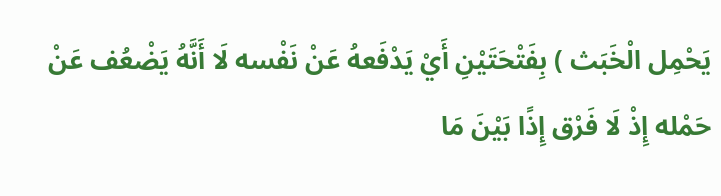يَحْمِل الْخَبَث ) بِفَتْحَتَيْنِ أَيْ يَدْفَعهُ عَنْ نَفْسه لَا أَنَّهُ يَضْعُف عَنْ حَمْله إِذْ لَا فَرْق إِذًا بَيْنَ مَا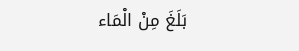بَلَغَ مِنْ الْمَاء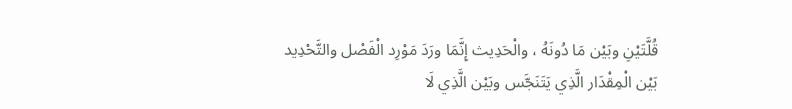قُلَّتَيْنِ وبَيْن مَا دُونَهُ ، والْحَدِيث إِنَّمَا ورَدَ مَوْرِد الْفَصْل والتَّحْدِيد بَيْن الْمِقْدَار الَّذِي يَتَنَجَّس وبَيْن الَّذِي لَا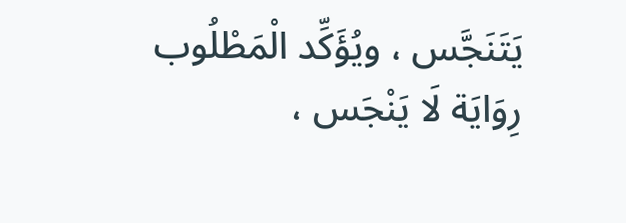يَتَنَجَّس ، ويُؤَكِّد الْمَطْلُوب رِوَايَة لَا يَنْجَس ،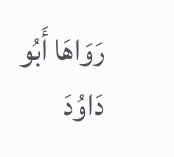رَوَاهَا أَبُو دَاوُدَ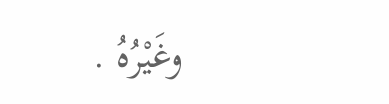وغَيْرُهُ .